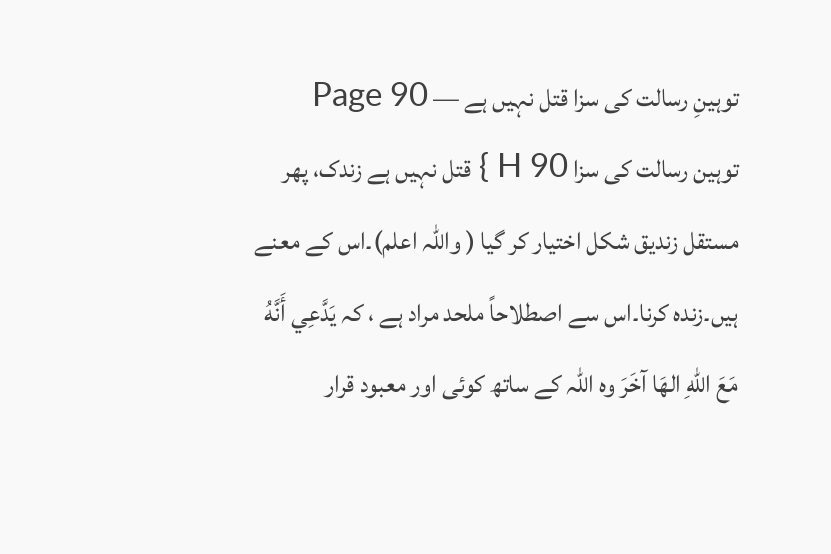توہینِ رسالت کی سزا قتل نہیں ہے — Page 90
توہین رسالت کی سزا H 90 } قتل نہیں ہے زندک، پھر مستقل زندیق شکل اختیار کر گیا ( واللہ اعلم)۔اس کے معنے ہیں۔زندہ کرنا۔اس سے اصطلاحاً ملحد مراد ہے ، کہ يَدَّعِي أَنَّهُ مَعَ اللهِ الهَا آخَرَ وہ اللہ کے ساتھ کوئی اور معبود قرار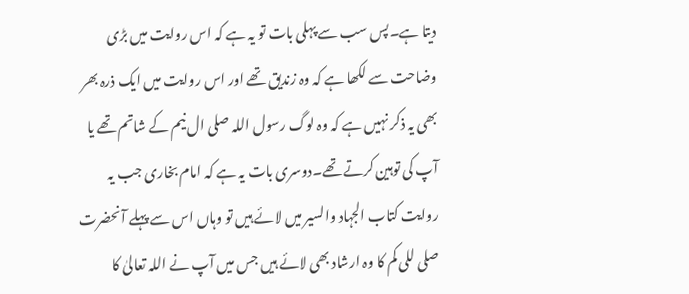دیتا ہے۔پس سب سے پہلی بات تو یہ ہے کہ اس روایت میں بڑی وضاحت سے لکھا ہے کہ وہ زندیق تھے اور اس روایت میں ایک ذرہ بھر بھی یہ ذکر نہیں ہے کہ وہ لوگ رسول اللہ صلی ال نیم کے شاتم تھے یا آپ کی توہین کرتے تھے۔دوسری بات یہ ہے کہ امام بخاری جب یہ روایت کتاب الجہاد والسیر میں لائے ہیں تو وہاں اس سے پہلے آنحضرت صلی للی کم کا وہ ارشاد بھی لائے ہیں جس میں آپ نے اللہ تعالیٰ کا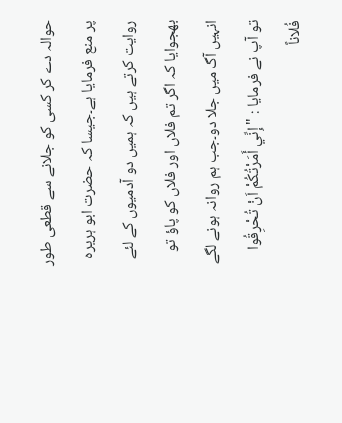حوالہ دے کر کسی کو جلانے سے قطعی طور پر منع فرمایا ہے۔جیسا کہ حضرت ابو ہریرہ روایت کرتے ہیں کہ ہمیں دو آدمیوں کے لئے بھجوایا کہ اگر تم فلاں اور فلاں کو پاؤ تو انہیں آگ میں جلا دو۔جب ہم روانہ ہونے لگے تو آپ نے فرمایا : "إِنِّي أَمَرْتُكُمْ اَنْ تُحْرِقُوا فُلاناً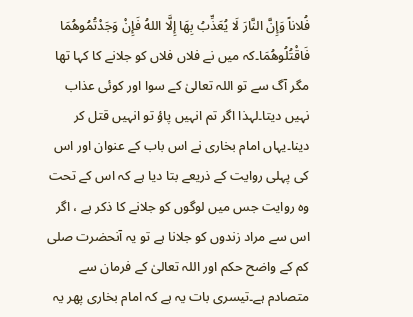فُلاناً وَإِنَّ النَّارَ لَا يُعَذِّبُ بِهَا إِلَّا اللهُ فَإِنْ وَجَدْتُمُوهُمَا فَاقْتُلُوهُمَا۔کہ میں نے فلاں فلاں کو جلانے کا کہا تھا مگر آگ سے تو اللہ تعالیٰ کے سوا اور کوئی عذاب نہیں دیتا۔لہذا اگر تم انہیں پاؤ تو انہیں قتل کر دینا۔یہاں امام بخاری نے اس باب کے عنوان اور اس کی پہلی روایت کے ذریعے بتا دیا ہے کہ اس کے تحت وہ روایت جس میں لوگوں کو جلانے کا ذکر ہے ، اگر اس سے مراد زندوں کو جلانا ہے تو یہ آنحضرت صلی کم کے واضح حکم اور اللہ تعالیٰ کے فرمان سے متصادم ہے۔تیسری بات یہ ہے کہ امام بخاری پھر یہ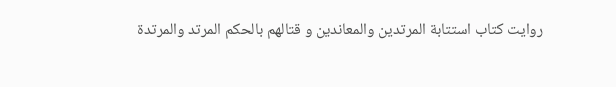روایت کتاب استتابة المرتدین والمعاندین و قتالهم بالحكم المرتد والمرتدة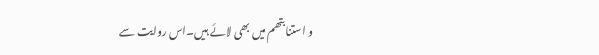و استنا بتھم میں بھی لائے ہیں۔اس روایت سے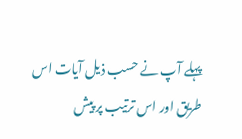پہلے آپ نے حسب ذیل آیات اس طریق اور اس ترتیب پر پیش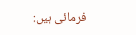فرمائی ہیں: